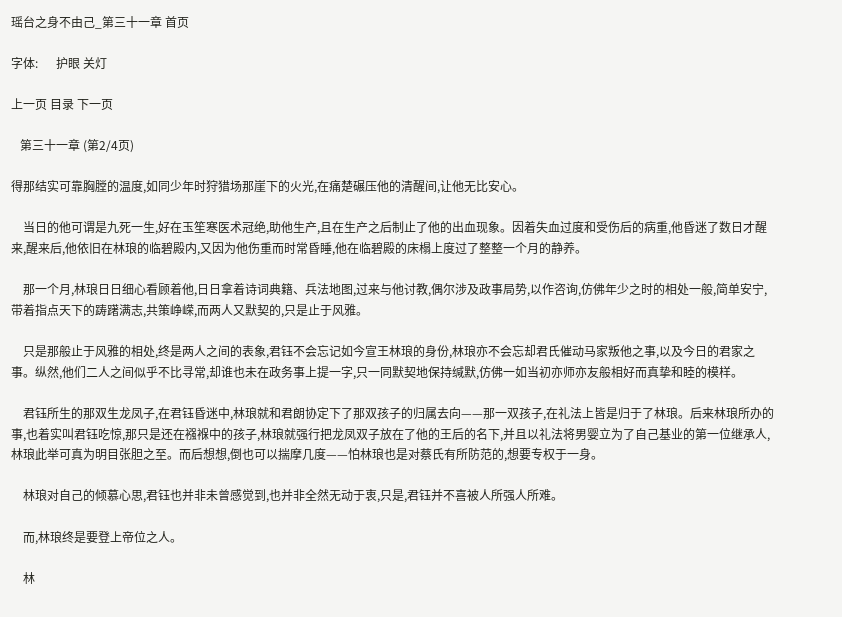瑶台之身不由己_第三十一章 首页

字体:      护眼 关灯

上一页 目录 下一页

   第三十一章 (第2/4页)

得那结实可靠胸膛的温度,如同少年时狩猎场那崖下的火光,在痛楚碾压他的清醒间,让他无比安心。

    当日的他可谓是九死一生,好在玉笙寒医术冠绝,助他生产,且在生产之后制止了他的出血现象。因着失血过度和受伤后的病重,他昏迷了数日才醒来,醒来后,他依旧在林琅的临碧殿内,又因为他伤重而时常昏睡,他在临碧殿的床榻上度过了整整一个月的静养。

    那一个月,林琅日日细心看顾着他,日日拿着诗词典籍、兵法地图,过来与他讨教,偶尔涉及政事局势,以作咨询,仿佛年少之时的相处一般,简单安宁,带着指点天下的踌躇满志,共策峥嵘,而两人又默契的,只是止于风雅。

    只是那般止于风雅的相处,终是两人之间的表象,君钰不会忘记如今宣王林琅的身份,林琅亦不会忘却君氏催动马家叛他之事,以及今日的君家之事。纵然,他们二人之间似乎不比寻常,却谁也未在政务事上提一字,只一同默契地保持缄默,仿佛一如当初亦师亦友般相好而真挚和睦的模样。

    君钰所生的那双生龙凤子,在君钰昏迷中,林琅就和君朗协定下了那双孩子的归属去向——那一双孩子,在礼法上皆是归于了林琅。后来林琅所办的事,也着实叫君钰吃惊,那只是还在襁褓中的孩子,林琅就强行把龙凤双子放在了他的王后的名下,并且以礼法将男婴立为了自己基业的第一位继承人,林琅此举可真为明目张胆之至。而后想想,倒也可以揣摩几度——怕林琅也是对蔡氏有所防范的,想要专权于一身。

    林琅对自己的倾慕心思,君钰也并非未曾感觉到,也并非全然无动于衷,只是,君钰并不喜被人所强人所难。

    而,林琅终是要登上帝位之人。

    林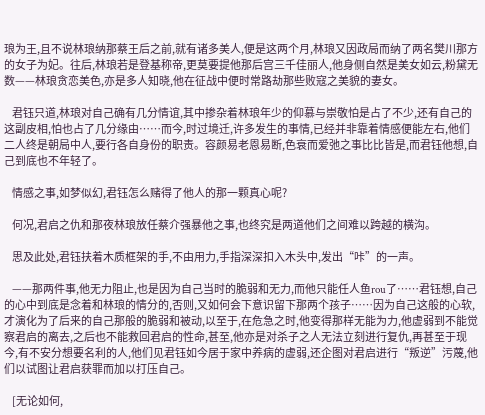琅为王,且不说林琅纳那蔡王后之前,就有诸多美人,便是这两个月,林琅又因政局而纳了两名樊川那方的女子为妃。往后,林琅若是登基称帝,更莫要提他那后宫三千佳丽人,他身侧自然是美女如云,粉黛无数——林琅贪恋美色,亦是多人知晓,他在征战中便时常路劫那些败寇之美貌的妻女。

    君钰只道,林琅对自己确有几分情谊,其中掺杂着林琅年少的仰慕与崇敬怕是占了不少,还有自己的这副皮相,怕也占了几分缘由……而今,时过境迁,许多发生的事情,已经并非靠着情感便能左右,他们二人终是朝局中人,要行各自身份的职责。容颜易老恩易断,色衰而爱弛之事比比皆是,而君钰他想,自己到底也不年轻了。

    情感之事,如梦似幻,君钰怎么赌得了他人的那一颗真心呢?

    何况,君启之仇和那夜林琅放任蔡介强暴他之事,也终究是两道他们之间难以跨越的横沟。

    思及此处,君钰扶着木质框架的手,不由用力,手指深深扣入木头中,发出“咔”的一声。

    ——那两件事,他无力阻止,也是因为自己当时的脆弱和无力,而他只能任人鱼rou了……君钰想,自己的心中到底是念着和林琅的情分的,否则,又如何会下意识留下那两个孩子……因为自己这般的心软,才演化为了后来的自己那般的脆弱和被动,以至于,在危急之时,他变得那样无能为力,他虚弱到不能觉察君启的离去,之后也不能救回君启的性命,甚至,他亦是对杀子之人无法立刻进行复仇,再甚至于现今,有不安分想要名利的人,他们见君钰如今居于家中养病的虚弱,还企图对君启进行“叛逆”污蔑,他们以试图让君启获罪而加以打压自己。

    [无论如何,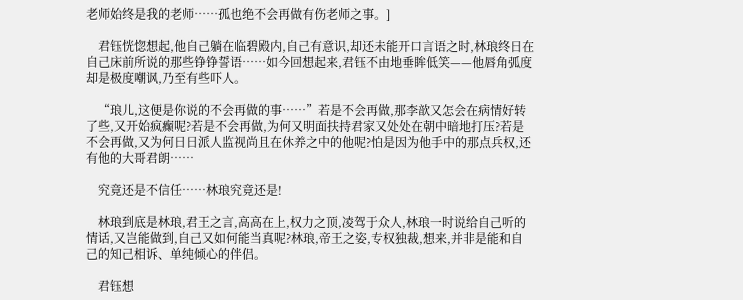老师始终是我的老师……孤也绝不会再做有伤老师之事。]

    君钰恍惚想起,他自己躺在临碧殿内,自己有意识,却还未能开口言语之时,林琅终日在自己床前所说的那些铮铮誓语……如今回想起来,君钰不由地垂眸低笑——他唇角弧度却是极度嘲讽,乃至有些吓人。

    “琅儿,这便是你说的不会再做的事……”若是不会再做,那李歆又怎会在病情好转了些,又开始疯癫呢?若是不会再做,为何又明面扶持君家又处处在朝中暗地打压?若是不会再做,又为何日日派人监视尚且在休养之中的他呢?怕是因为他手中的那点兵权,还有他的大哥君朗……

    究竟还是不信任……林琅究竟还是!

    林琅到底是林琅,君王之言,高高在上,权力之顶,凌驾于众人,林琅一时说给自己听的情话,又岂能做到,自己又如何能当真呢?林琅,帝王之姿,专权独裁,想来,并非是能和自己的知己相诉、单纯倾心的伴侣。

    君钰想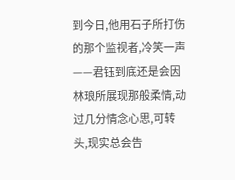到今日,他用石子所打伤的那个监视者,冷笑一声——君钰到底还是会因林琅所展现那般柔情,动过几分情念心思,可转头,现实总会告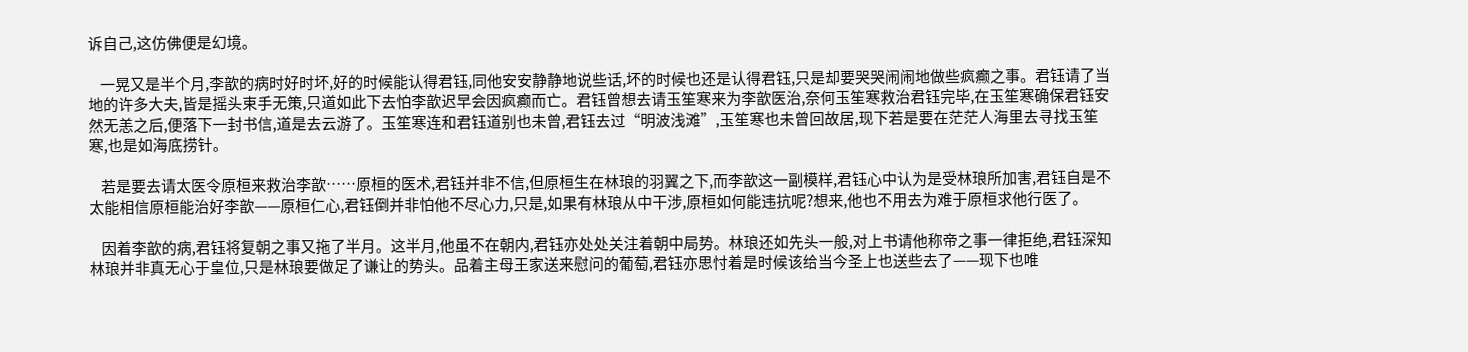诉自己,这仿佛便是幻境。

    一晃又是半个月,李歆的病时好时坏,好的时候能认得君钰,同他安安静静地说些话,坏的时候也还是认得君钰,只是却要哭哭闹闹地做些疯癫之事。君钰请了当地的许多大夫,皆是摇头束手无策,只道如此下去怕李歆迟早会因疯癫而亡。君钰曾想去请玉笙寒来为李歆医治,奈何玉笙寒救治君钰完毕,在玉笙寒确保君钰安然无恙之后,便落下一封书信,道是去云游了。玉笙寒连和君钰道别也未曾,君钰去过“明波浅滩”,玉笙寒也未曾回故居,现下若是要在茫茫人海里去寻找玉笙寒,也是如海底捞针。

    若是要去请太医令原桓来救治李歆……原桓的医术,君钰并非不信,但原桓生在林琅的羽翼之下,而李歆这一副模样,君钰心中认为是受林琅所加害,君钰自是不太能相信原桓能治好李歆——原桓仁心,君钰倒并非怕他不尽心力,只是,如果有林琅从中干涉,原桓如何能违抗呢?想来,他也不用去为难于原桓求他行医了。

    因着李歆的病,君钰将复朝之事又拖了半月。这半月,他虽不在朝内,君钰亦处处关注着朝中局势。林琅还如先头一般,对上书请他称帝之事一律拒绝,君钰深知林琅并非真无心于皇位,只是林琅要做足了谦让的势头。品着主母王家送来慰问的葡萄,君钰亦思忖着是时候该给当今圣上也送些去了——现下也唯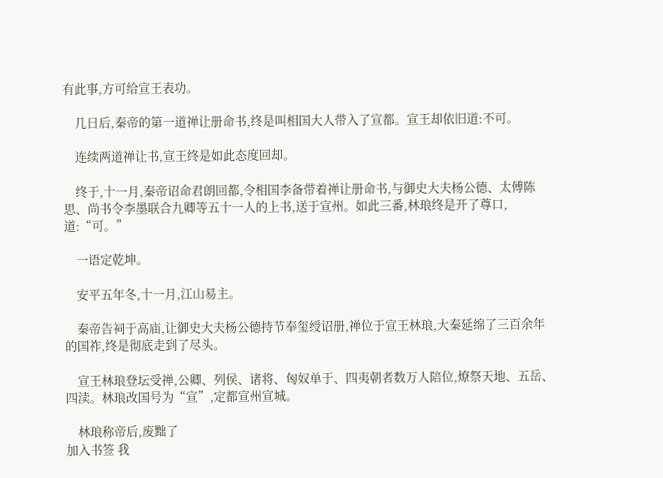有此事,方可给宣王表功。

    几日后,秦帝的第一道禅让册命书,终是叫相国大人带入了宣都。宣王却依旧道:不可。

    连续两道禅让书,宣王终是如此态度回却。

    终于,十一月,秦帝诏命君朗回都,令相国李备带着禅让册命书,与御史大夫杨公德、太傅陈思、尚书令李墨联合九卿等五十一人的上书,送于宣州。如此三番,林琅终是开了尊口,道:“可。”

    一语定乾坤。

    安平五年冬,十一月,江山易主。

    秦帝告祠于高庙,让御史大夫杨公德持节奉玺绶诏册,禅位于宣王林琅,大秦延绵了三百余年的国祚,终是彻底走到了尽头。

    宣王林琅登坛受禅,公卿、列侯、诸将、匈奴单于、四夷朝者数万人陪位,燎祭天地、五岳、四渎。林琅改国号为“宣”,定都宣州宣城。

    林琅称帝后,废黜了
加入书签 我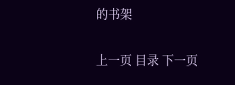的书架

上一页 目录 下一页